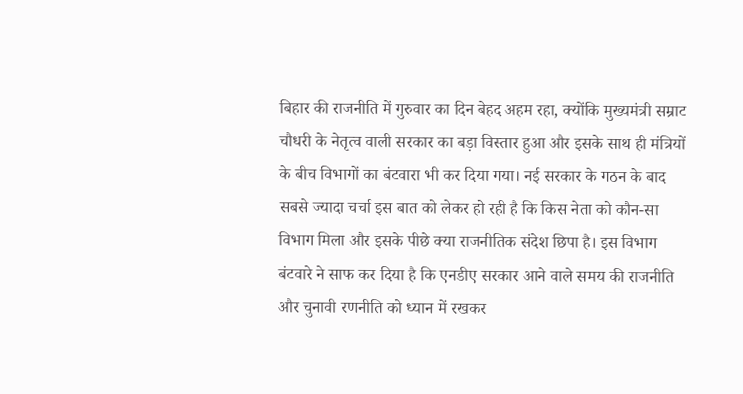बिहार की राजनीति में गुरुवार का दिन बेहद अहम रहा, क्योंकि मुख्यमंत्री सम्राट चौधरी के नेतृत्व वाली सरकार का बड़ा विस्तार हुआ और इसके साथ ही मंत्रियों के बीच विभागों का बंटवारा भी कर दिया गया। नई सरकार के गठन के बाद सबसे ज्यादा चर्चा इस बात को लेकर हो रही है कि किस नेता को कौन-सा विभाग मिला और इसके पीछे क्या राजनीतिक संदेश छिपा है। इस विभाग बंटवारे ने साफ कर दिया है कि एनडीए सरकार आने वाले समय की राजनीति और चुनावी रणनीति को ध्यान में रखकर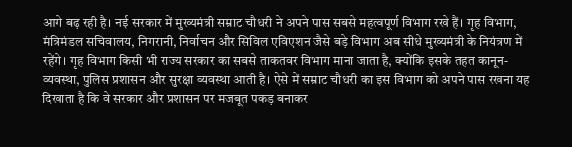आगे बढ़ रही है। नई सरकार में मुख्यमंत्री सम्राट चौधरी ने अपने पास सबसे महत्वपूर्ण विभाग रखे हैं। गृह विभाग, मंत्रिमंडल सचिवालय, निगरानी, निर्वाचन और सिविल एविएशन जैसे बड़े विभाग अब सीधे मुख्यमंत्री के नियंत्रण में रहेंगे। गृह विभाग किसी भी राज्य सरकार का सबसे ताकतवर विभाग माना जाता है, क्योंकि इसके तहत कानून-व्यवस्था, पुलिस प्रशासन और सुरक्षा व्यवस्था आती है। ऐसे में सम्राट चौधरी का इस विभाग को अपने पास रखना यह दिखाता है कि वे सरकार और प्रशासन पर मजबूत पकड़ बनाकर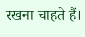रखना चाहते हैं।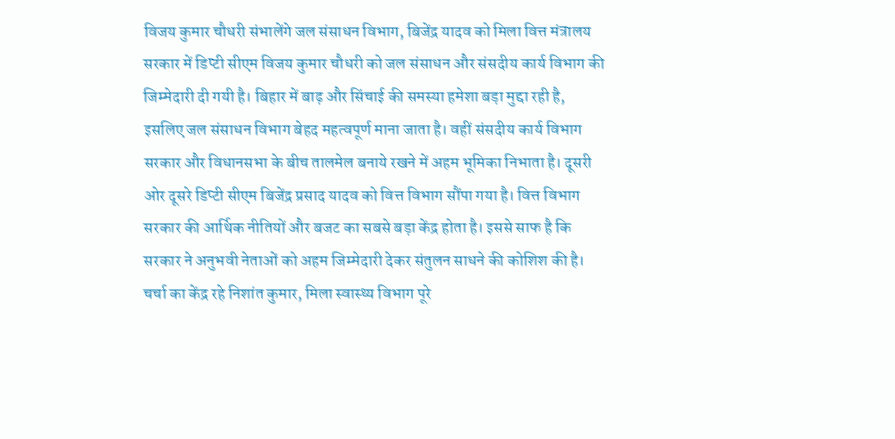विजय कुमार चौधरी संभालेंगे जल संसाधन विभाग, बिजेंद्र यादव को मिला वित्त मंत्रालय सरकार में डिप्टी सीएम विजय कुमार चौधरी को जल संसाधन और संसदीय कार्य विभाग की जिम्मेदारी दी गयी है। बिहार में बाढ़ और सिंचाई की समस्या हमेशा बड़ा मुद्दा रही है, इसलिए जल संसाधन विभाग बेहद महत्वपूर्ण माना जाता है। वहीं संसदीय कार्य विभाग सरकार और विधानसभा के बीच तालमेल बनाये रखने में अहम भूमिका निभाता है। दूसरी ओर दूसरे डिप्टी सीएम बिजेंद्र प्रसाद यादव को वित्त विभाग सौंपा गया है। वित्त विभाग सरकार की आर्थिक नीतियों और बजट का सबसे बड़ा केंद्र होता है। इससे साफ है कि सरकार ने अनुभवी नेताओं को अहम जिम्मेदारी देकर संतुलन साधने की कोशिश की है। चर्चा का केंद्र रहे निशांत कुमार, मिला स्वास्थ्य विभाग पूरे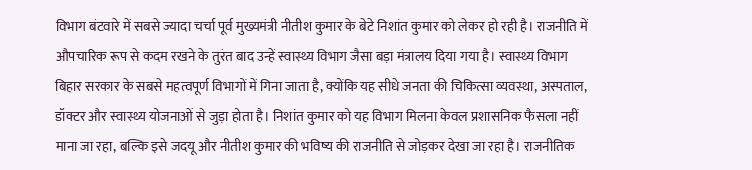विभाग बंटवारे में सबसे ज्यादा चर्चा पूर्व मुख्यमंत्री नीतीश कुमार के बेटे निशांत कुमार को लेकर हो रही है। राजनीति में औपचारिक रूप से कदम रखने के तुरंत बाद उन्हें स्वास्थ्य विभाग जैसा बड़ा मंत्रालय दिया गया है। स्वास्थ्य विभाग बिहार सरकार के सबसे महत्वपूर्ण विभागों में गिना जाता है, क्योंकि यह सीधे जनता की चिकित्सा व्यवस्था, अस्पताल, डॉक्टर और स्वास्थ्य योजनाओं से जुड़ा होता है। निशांत कुमार को यह विभाग मिलना केवल प्रशासनिक फैसला नहीं माना जा रहा, बल्कि इसे जदयू और नीतीश कुमार की भविष्य की राजनीति से जोड़कर देखा जा रहा है। राजनीतिक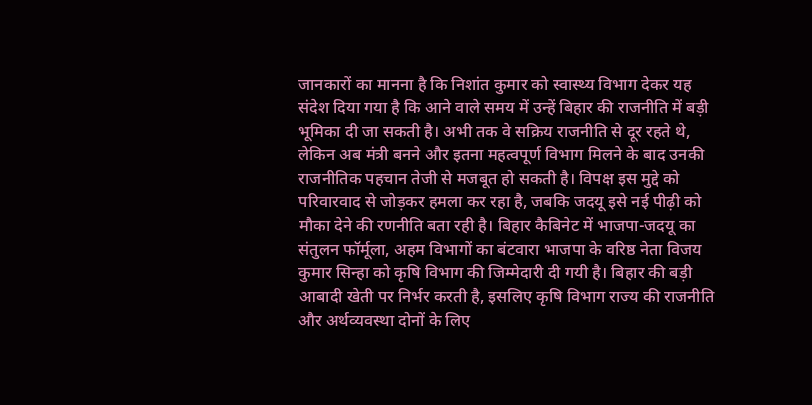जानकारों का मानना है कि निशांत कुमार को स्वास्थ्य विभाग देकर यह संदेश दिया गया है कि आने वाले समय में उन्हें बिहार की राजनीति में बड़ी भूमिका दी जा सकती है। अभी तक वे सक्रिय राजनीति से दूर रहते थे, लेकिन अब मंत्री बनने और इतना महत्वपूर्ण विभाग मिलने के बाद उनकी राजनीतिक पहचान तेजी से मजबूत हो सकती है। विपक्ष इस मुद्दे को परिवारवाद से जोड़कर हमला कर रहा है, जबकि जदयू इसे नई पीढ़ी को मौका देने की रणनीति बता रही है। बिहार कैबिनेट में भाजपा-जदयू का संतुलन फॉर्मूला, अहम विभागों का बंटवारा भाजपा के वरिष्ठ नेता विजय कुमार सिन्हा को कृषि विभाग की जिम्मेदारी दी गयी है। बिहार की बड़ी आबादी खेती पर निर्भर करती है, इसलिए कृषि विभाग राज्य की राजनीति और अर्थव्यवस्था दोनों के लिए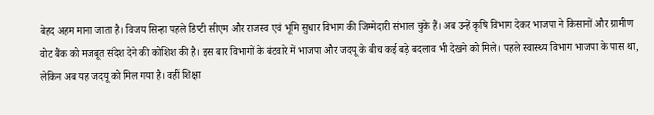बेहद अहम माना जाता है। विजय सिन्हा पहले डिप्टी सीएम और राजस्व एवं भूमि सुधार विभाग की जिम्मेदारी संभाल चुके हैं। अब उन्हें कृषि विभाग देकर भाजपा ने किसानों और ग्रामीण वोट बैंक को मजबूत संदेश देने की कोशिश की है। इस बार विभागों के बंटवारे में भाजपा और जदयू के बीच कई बड़े बदलाव भी देखने को मिले। पहले स्वास्थ्य विभाग भाजपा के पास था, लेकिन अब यह जदयू को मिल गया है। वहीं शिक्षा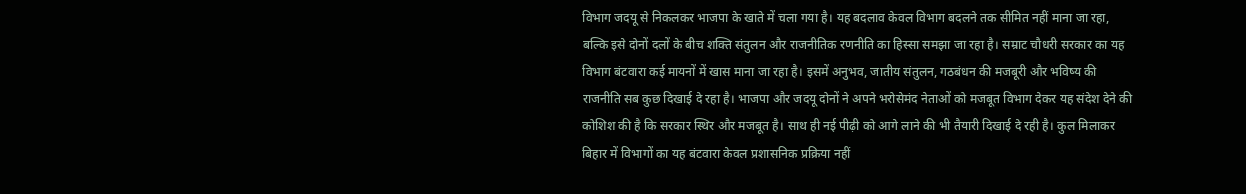विभाग जदयू से निकलकर भाजपा के खाते में चला गया है। यह बदलाव केवल विभाग बदलने तक सीमित नहीं माना जा रहा, बल्कि इसे दोनों दलों के बीच शक्ति संतुलन और राजनीतिक रणनीति का हिस्सा समझा जा रहा है। सम्राट चौधरी सरकार का यह विभाग बंटवारा कई मायनों में खास माना जा रहा है। इसमें अनुभव, जातीय संतुलन, गठबंधन की मजबूरी और भविष्य की राजनीति सब कुछ दिखाई दे रहा है। भाजपा और जदयू दोनों ने अपने भरोसेमंद नेताओं को मजबूत विभाग देकर यह संदेश देने की कोशिश की है कि सरकार स्थिर और मजबूत है। साथ ही नई पीढ़ी को आगे लाने की भी तैयारी दिखाई दे रही है। कुल मिलाकर बिहार में विभागों का यह बंटवारा केवल प्रशासनिक प्रक्रिया नहीं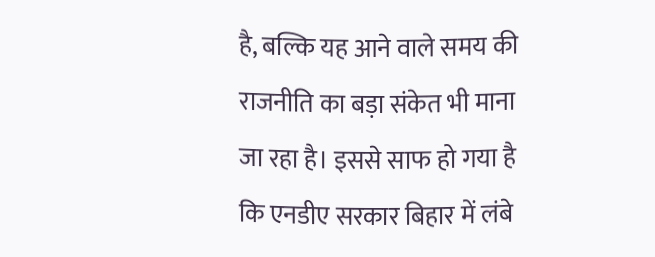है, बल्कि यह आने वाले समय की राजनीति का बड़ा संकेत भी माना जा रहा है। इससे साफ हो गया है कि एनडीए सरकार बिहार में लंबे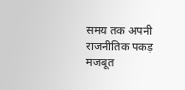समय तक अपनी राजनीतिक पकड़ मजबूत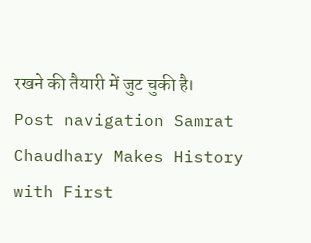रखने की तैयारी में जुट चुकी है। Post navigation Samrat Chaudhary Makes History with First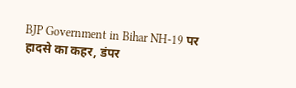BJP Government in Bihar NH-19 पर हादसे का कहर, डंपर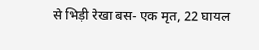से भिड़ी रेखा बस- एक मृत, 22 घायल